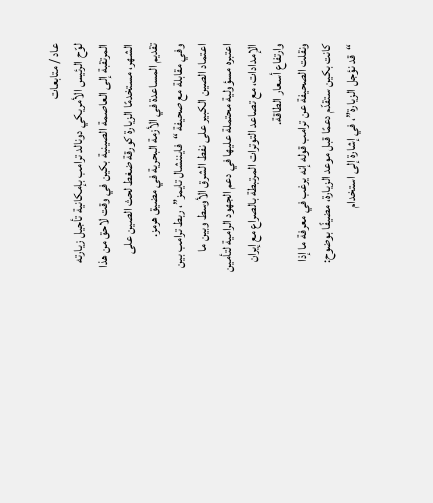عاد / متابعات
لوّح الرئيس الأمريكي دونالد ترامب بإمكانية تأجيل زيارته المرتقبة إلى العاصمة الصينية بكين في وقت لاحق من هذا الشهر، مستخدمًا الزيارة كورقة ضغط لحث الصين على تقديم المساعدة في الأزمة البحرية في مضيق هرمز.
وفي مقابلة مع صحيفة “فايننشال تايمز”، ربط ترامب بين اعتماد الصين الكبير على نفط الشرق الأوسط وبين ما اعتبره مسؤولية محتملة عليها في دعم الجهود الرامية لتأمين الإمدادات، مع تصاعد التوترات المرتبطة بالصراع مع إيران وارتفاع أسعار الطاقة.
ونقلت الصحيفة عن ترامب قوله إنه يرغب في معرفة ما إذا كانت بكين ستقدّم دعمًا قبل موعد الزيارة، مضيفًا بوضوح: “قد نؤجل الزيارة”، في إشارة إلى استخدام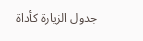جدول الزيارة كأداة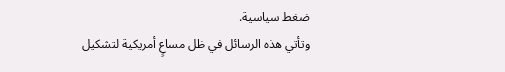ضغط سياسية.
وتأتي هذه الرسائل في ظل مساعٍ أمريكية لتشكيل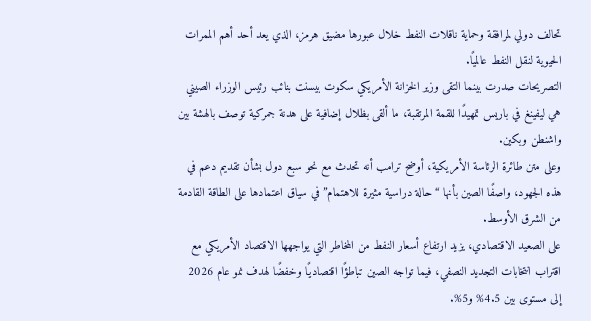تحالف دولي لمرافقة وحماية ناقلات النفط خلال عبورها مضيق هرمز، الذي يعد أحد أهم الممرات الحيوية لنقل النفط عالميًا.
التصريحات صدرت بينما التقى وزير الخزانة الأمريكي سكوت بيسنت بنائب رئيس الوزراء الصيني هي ليفينغ في باريس تمهيدًا للقمة المرتقبة، ما ألقى بظلال إضافية على هدنة جمركية توصف بالهشة بين واشنطن وبكين.
وعلى متن طائرة الرئاسة الأمريكية، أوضح ترامب أنه تحدث مع نحو سبع دول بشأن تقديم دعم في هذه الجهود، واصفًا الصين بأنها “حالة دراسية مثيرة للاهتمام” في سياق اعتمادها على الطاقة القادمة من الشرق الأوسط.
على الصعيد الاقتصادي، يزيد ارتفاع أسعار النفط من المخاطر التي يواجهها الاقتصاد الأمريكي مع اقتراب انتخابات التجديد النصفي، فيما تواجه الصين تباطؤًا اقتصاديًا وخفضًا لهدف نمو عام 2026 إلى مستوى بين 4.5% و5%.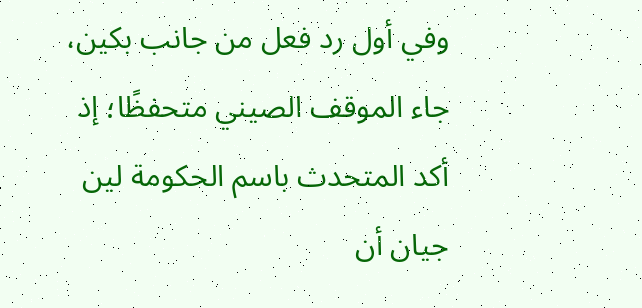وفي أول رد فعل من جانب بكين، جاء الموقف الصيني متحفظًا؛ إذ أكد المتحدث باسم الحكومة لين جيان أن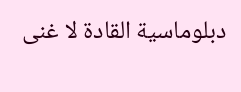دبلوماسية القادة لا غنى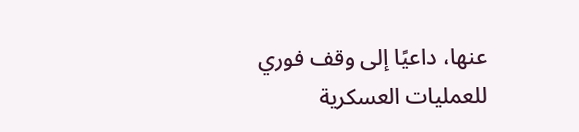عنها، داعيًا إلى وقف فوري للعمليات العسكرية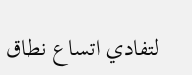لتفادي اتساع نطاق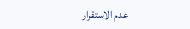عدم الاستقرار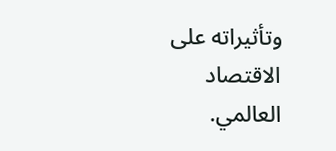وتأثيراته على الاقتصاد العالمي.